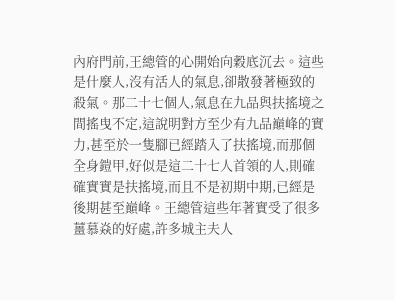內府門前,王總管的心開始向穀底沉去。這些是什麼人,沒有活人的氣息,卻散發著極致的殺氣。那二十七個人,氣息在九品與扶搖境之間搖曳不定,這說明對方至少有九品巔峰的實力,甚至於一隻腳已經踏入了扶搖境,而那個全身鎧甲,好似是這二十七人首領的人,則確確實實是扶搖境,而且不是初期中期,已經是後期甚至巔峰。王總管這些年著實受了很多薑慕焱的好處,許多城主夫人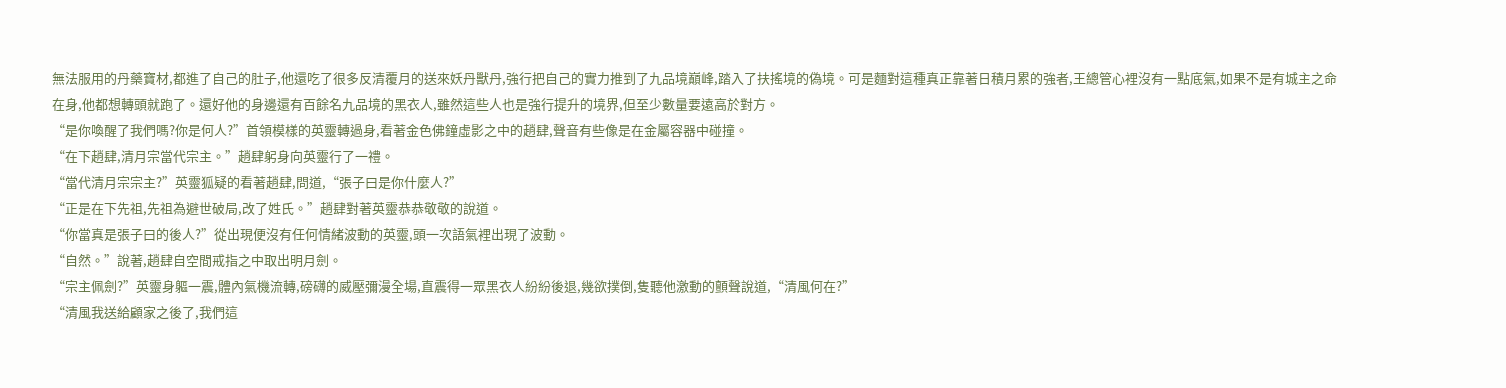無法服用的丹藥寶材,都進了自己的肚子,他還吃了很多反清覆月的送來妖丹獸丹,強行把自己的實力推到了九品境巔峰,踏入了扶搖境的偽境。可是麵對這種真正靠著日積月累的強者,王總管心裡沒有一點底氣,如果不是有城主之命在身,他都想轉頭就跑了。還好他的身邊還有百餘名九品境的黑衣人,雖然這些人也是強行提升的境界,但至少數量要遠高於對方。
“是你喚醒了我們嗎?你是何人?”首領模樣的英靈轉過身,看著金色佛鐘虛影之中的趙肆,聲音有些像是在金屬容器中碰撞。
“在下趙肆,清月宗當代宗主。”趙肆躬身向英靈行了一禮。
“當代清月宗宗主?”英靈狐疑的看著趙肆,問道,“張子曰是你什麼人?”
“正是在下先祖,先祖為避世破局,改了姓氏。”趙肆對著英靈恭恭敬敬的說道。
“你當真是張子曰的後人?”從出現便沒有任何情緒波動的英靈,頭一次語氣裡出現了波動。
“自然。”說著,趙肆自空間戒指之中取出明月劍。
“宗主佩劍?”英靈身軀一震,體內氣機流轉,磅礴的威壓彌漫全場,直震得一眾黑衣人紛紛後退,幾欲撲倒,隻聽他激動的顫聲說道,“清風何在?”
“清風我送給顧家之後了,我們這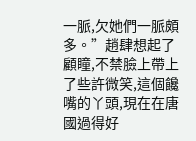一脈,欠她們一脈頗多。”趙肆想起了顧瞳,不禁臉上帶上了些許微笑,這個饞嘴的丫頭,現在在唐國過得好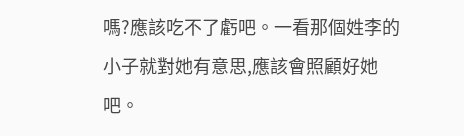嗎?應該吃不了虧吧。一看那個姓李的小子就對她有意思,應該會照顧好她吧。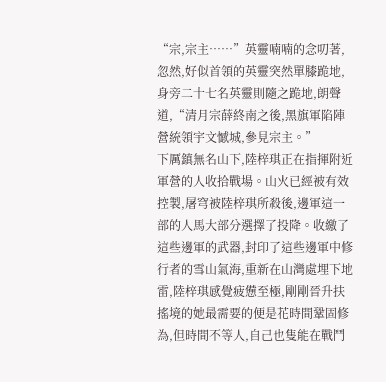“宗,宗主……”英靈喃喃的念叨著,忽然,好似首領的英靈突然單膝跪地,身旁二十七名英靈則隨之跪地,朗聲道,“清月宗薛終南之後,黑旗軍陷陣營統領宇文憾城,參見宗主。”
下厲鎮無名山下,陸梓琪正在指揮附近軍營的人收拾戰場。山火已經被有效控製,屠穹被陸梓琪所殺後,邊軍這一部的人馬大部分選擇了投降。收繳了這些邊軍的武器,封印了這些邊軍中修行者的雪山氣海,重新在山灣處埋下地雷,陸梓琪感覺疲憊至極,剛剛晉升扶搖境的她最需要的便是花時間鞏固修為,但時間不等人,自己也隻能在戰鬥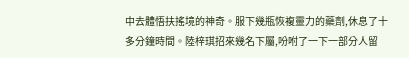中去體悟扶搖境的神奇。服下幾瓶恢複靈力的藥劑,休息了十多分鐘時間。陸梓琪招來幾名下屬,吩咐了一下一部分人留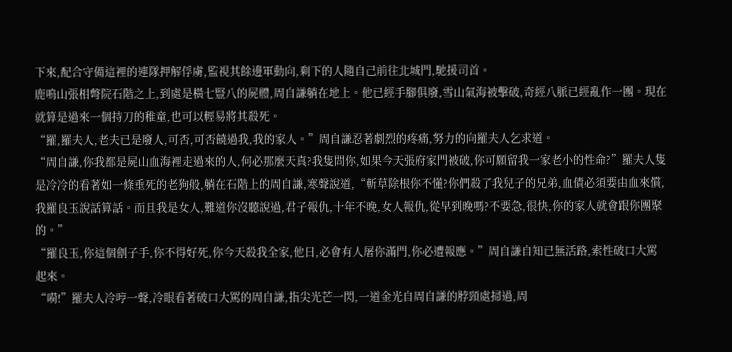下來,配合守備這裡的連隊押解俘虜,監視其餘邊軍動向,剩下的人隨自己前往北城門,馳援司首。
鹿鳴山張相彆院石階之上,到處是橫七豎八的屍體,周自謙躺在地上。他已經手腳俱廢,雪山氣海被擊破,奇經八脈已經亂作一團。現在就算是過來一個持刀的稚童,也可以輕易將其殺死。
“羅,羅夫人,老夫已是廢人,可否,可否饒過我,我的家人。”周自謙忍著劇烈的疼痛,努力的向羅夫人乞求道。
“周自謙,你我都是屍山血海裡走過來的人,何必那麼天真?我隻問你,如果今天張府家門被破,你可願留我一家老小的性命?”羅夫人隻是冷冷的看著如一條垂死的老狗般,躺在石階上的周自謙,寒聲說道,“斬草除根你不懂?你們殺了我兒子的兄弟,血債必須要由血來償,我羅良玉說話算話。而且我是女人,難道你沒聽說過,君子報仇,十年不晚,女人報仇,從早到晚嗎?不要急,很快,你的家人就會跟你團聚的。”
“羅良玉,你這個劊子手,你不得好死,你今天殺我全家,他日,必會有人屠你滿門,你必遭報應。”周自謙自知已無活路,索性破口大罵起來。
“嗬!”羅夫人冷哼一聲,冷眼看著破口大罵的周自謙,指尖光芒一閃,一道金光自周自謙的脖頸處掃過,周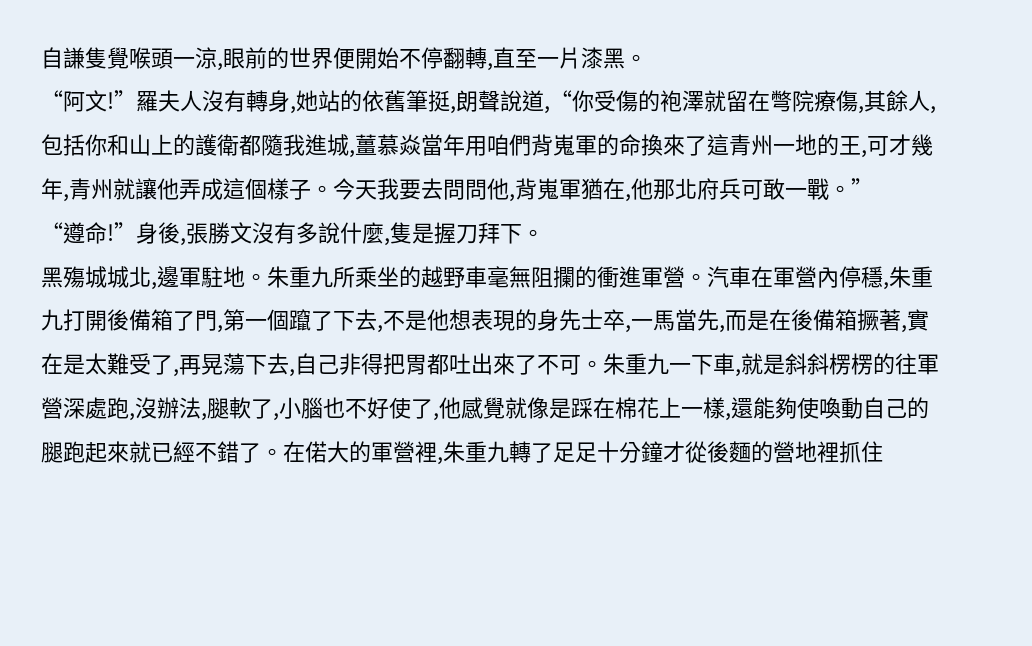自謙隻覺喉頭一涼,眼前的世界便開始不停翻轉,直至一片漆黑。
“阿文!”羅夫人沒有轉身,她站的依舊筆挺,朗聲說道,“你受傷的袍澤就留在彆院療傷,其餘人,包括你和山上的護衛都隨我進城,薑慕焱當年用咱們背嵬軍的命換來了這青州一地的王,可才幾年,青州就讓他弄成這個樣子。今天我要去問問他,背嵬軍猶在,他那北府兵可敢一戰。”
“遵命!”身後,張勝文沒有多說什麼,隻是握刀拜下。
黑殤城城北,邊軍駐地。朱重九所乘坐的越野車毫無阻攔的衝進軍營。汽車在軍營內停穩,朱重九打開後備箱了門,第一個躥了下去,不是他想表現的身先士卒,一馬當先,而是在後備箱撅著,實在是太難受了,再晃蕩下去,自己非得把胃都吐出來了不可。朱重九一下車,就是斜斜楞楞的往軍營深處跑,沒辦法,腿軟了,小腦也不好使了,他感覺就像是踩在棉花上一樣,還能夠使喚動自己的腿跑起來就已經不錯了。在偌大的軍營裡,朱重九轉了足足十分鐘才從後麵的營地裡抓住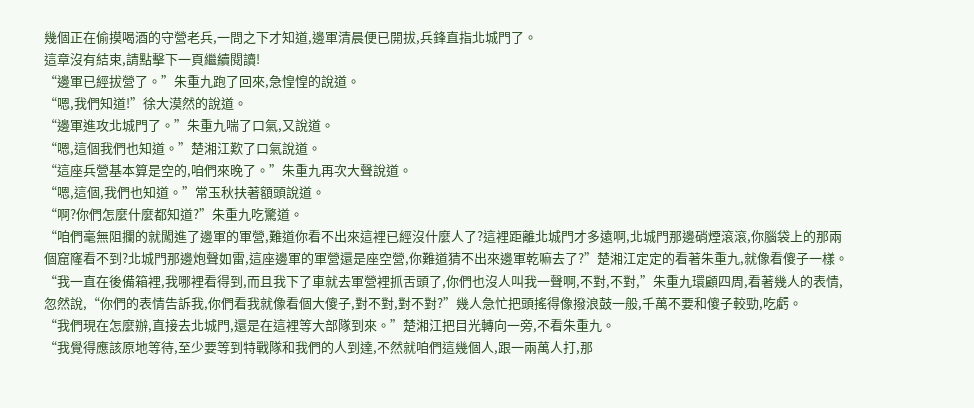幾個正在偷摸喝酒的守營老兵,一問之下才知道,邊軍清晨便已開拔,兵鋒直指北城門了。
這章沒有結束,請點擊下一頁繼續閱讀!
“邊軍已經拔營了。”朱重九跑了回來,急惶惶的說道。
“嗯,我們知道!”徐大漠然的說道。
“邊軍進攻北城門了。”朱重九喘了口氣,又說道。
“嗯,這個我們也知道。”楚湘江歎了口氣說道。
“這座兵營基本算是空的,咱們來晚了。”朱重九再次大聲說道。
“嗯,這個,我們也知道。”常玉秋扶著額頭說道。
“啊?你們怎麼什麼都知道?”朱重九吃驚道。
“咱們毫無阻攔的就闖進了邊軍的軍營,難道你看不出來這裡已經沒什麼人了?這裡距離北城門才多遠啊,北城門那邊硝煙滾滾,你腦袋上的那兩個窟窿看不到?北城門那邊炮聲如雷,這座邊軍的軍營還是座空營,你難道猜不出來邊軍乾嘛去了?”楚湘江定定的看著朱重九,就像看傻子一樣。
“我一直在後備箱裡,我哪裡看得到,而且我下了車就去軍營裡抓舌頭了,你們也沒人叫我一聲啊,不對,不對,”朱重九環顧四周,看著幾人的表情,忽然說,“你們的表情告訴我,你們看我就像看個大傻子,對不對,對不對?”幾人急忙把頭搖得像撥浪鼓一般,千萬不要和傻子較勁,吃虧。
“我們現在怎麼辦,直接去北城門,還是在這裡等大部隊到來。”楚湘江把目光轉向一旁,不看朱重九。
“我覺得應該原地等待,至少要等到特戰隊和我們的人到達,不然就咱們這幾個人,跟一兩萬人打,那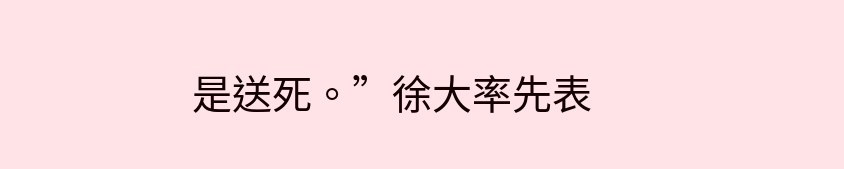是送死。”徐大率先表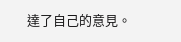達了自己的意見。